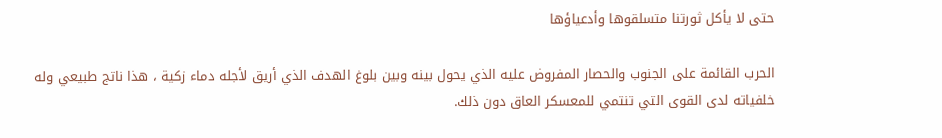حتى لا يأكل ثورتنا متسلقوها وأدعياؤها

الحرب القائمة على الجنوب والحصار المفروض عليه الذي يحول بينه وبين بلوغ الهدف الذي أريق لأجله دماء زكية ، هذا ناتج طبيعي وله خلفياته لدى القوى التي تنتمي للمعسكر العاق دون ذلك.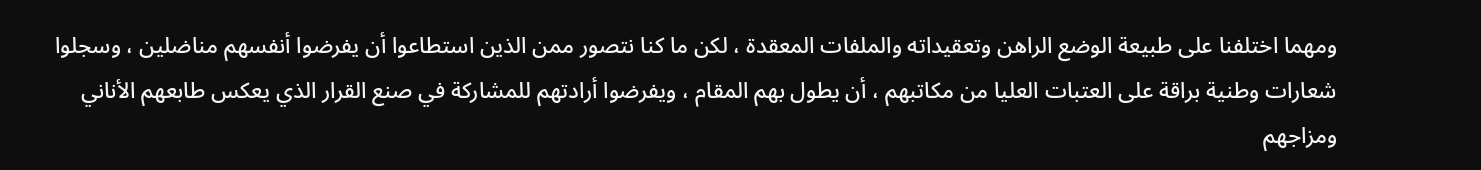ومهما اختلفنا على طبيعة الوضع الراهن وتعقيداته والملفات المعقدة ، لكن ما كنا نتصور ممن الذين استطاعوا أن يفرضوا أنفسهم مناضلين ، وسجلوا شعارات وطنية براقة على العتبات العليا من مكاتبهم ، أن يطول بهم المقام ، ويفرضوا أرادتهم للمشاركة في صنع القرار الذي يعكس طابعهم الأناني ومزاجهم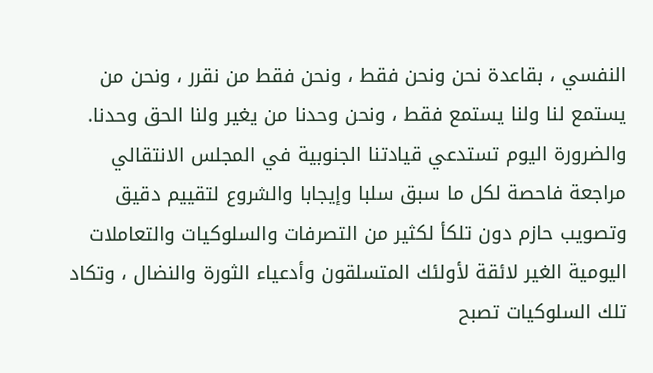النفسي ، بقاعدة نحن ونحن فقط ، ونحن فقط من نقرر ، ونحن من يستمع لنا ولنا يستمع فقط ، ونحن وحدنا من يغير ولنا الحق وحدنا.
والضرورة اليوم تستدعي قيادتنا الجنوبية في المجلس الانتقالي مراجعة فاحصة لكل ما سبق سلبا وإيجابا والشروع لتقييم دقيق وتصويب حازم دون تلكأ لكثير من التصرفات والسلوكيات والتعاملات اليومية الغير لائقة لأولئك المتسلقون وأدعياء الثورة والنضال ، وتكاد تلك السلوكيات تصبح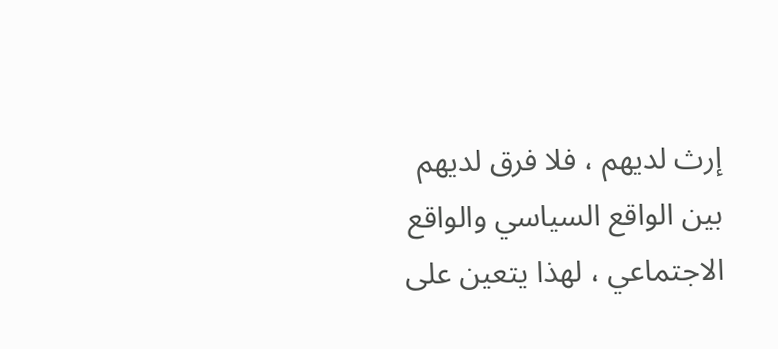إرث لديهم ، فلا فرق لديهم بين الواقع السياسي والواقع الاجتماعي ، لهذا يتعين على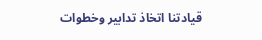قيادتنا اتخاذ تدابير وخطوات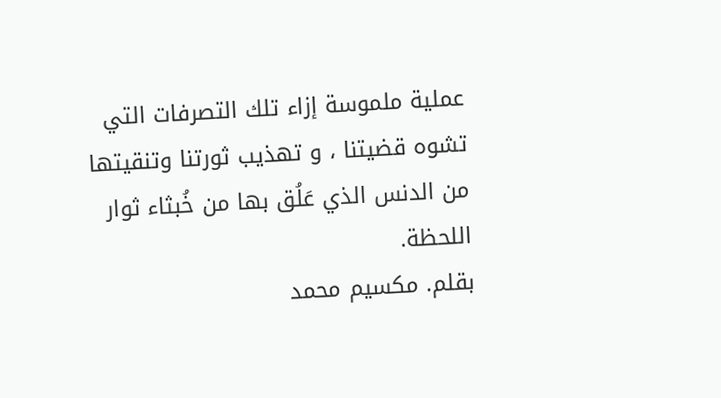عملية ملموسة إزاء تلك التصرفات التي تشوه قضيتنا ، و تهذيب ثورتنا وتنقيتها من الدنس الذي عَلُق بها من خُبثاء ثوار اللحظة.
بقلم. مكسيم محمد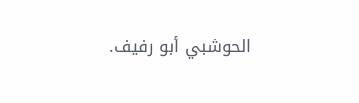الحوشبي أبو رفيف.